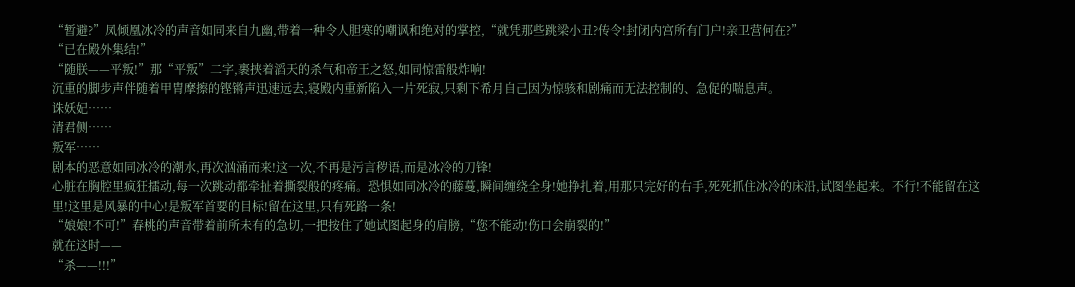“暂避?”凤倾凰冰冷的声音如同来自九幽,带着一种令人胆寒的嘲讽和绝对的掌控,“就凭那些跳梁小丑?传令!封闭内宫所有门户!亲卫营何在?”
“已在殿外集结!”
“随朕——平叛!”那“平叛”二字,裹挟着滔天的杀气和帝王之怒,如同惊雷般炸响!
沉重的脚步声伴随着甲胄摩擦的铿锵声迅速远去,寝殿内重新陷入一片死寂,只剩下希月自己因为惊骇和剧痛而无法控制的、急促的喘息声。
诛妖妃……
清君侧……
叛军……
剧本的恶意如同冰冷的潮水,再次汹涌而来!这一次,不再是污言秽语,而是冰冷的刀锋!
心脏在胸腔里疯狂擂动,每一次跳动都牵扯着撕裂般的疼痛。恐惧如同冰冷的藤蔓,瞬间缠绕全身!她挣扎着,用那只完好的右手,死死抓住冰冷的床沿,试图坐起来。不行!不能留在这里!这里是风暴的中心!是叛军首要的目标!留在这里,只有死路一条!
“娘娘!不可!”春桃的声音带着前所未有的急切,一把按住了她试图起身的肩膀,“您不能动!伤口会崩裂的!”
就在这时——
“杀——!!!”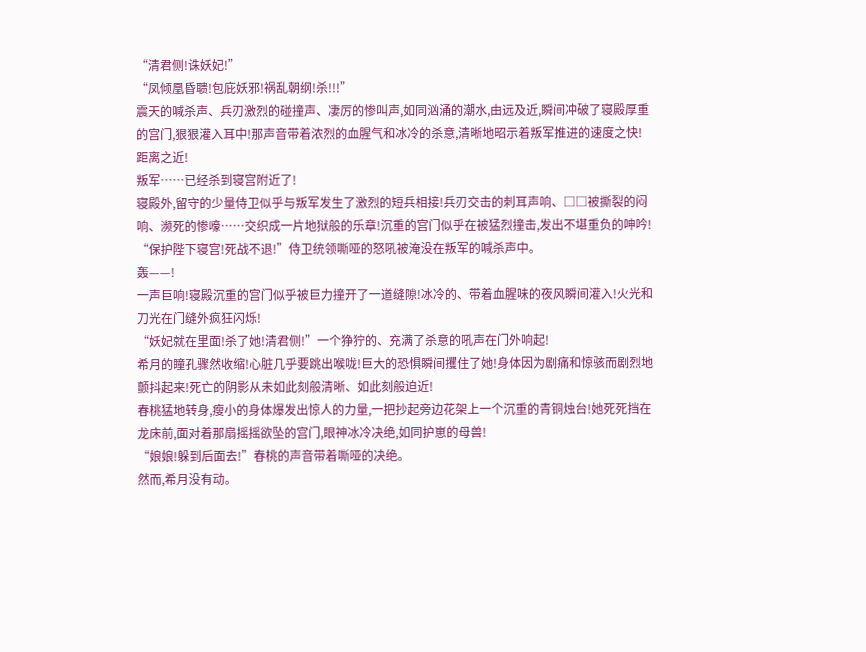“清君侧!诛妖妃!”
“凤倾凰昏聩!包庇妖邪!祸乱朝纲!杀!!!”
震天的喊杀声、兵刃激烈的碰撞声、凄厉的惨叫声,如同汹涌的潮水,由远及近,瞬间冲破了寝殿厚重的宫门,狠狠灌入耳中!那声音带着浓烈的血腥气和冰冷的杀意,清晰地昭示着叛军推进的速度之快!距离之近!
叛军……已经杀到寝宫附近了!
寝殿外,留守的少量侍卫似乎与叛军发生了激烈的短兵相接!兵刃交击的刺耳声响、□□被撕裂的闷响、濒死的惨嚎……交织成一片地狱般的乐章!沉重的宫门似乎在被猛烈撞击,发出不堪重负的呻吟!
“保护陛下寝宫!死战不退!”侍卫统领嘶哑的怒吼被淹没在叛军的喊杀声中。
轰——!
一声巨响!寝殿沉重的宫门似乎被巨力撞开了一道缝隙!冰冷的、带着血腥味的夜风瞬间灌入!火光和刀光在门缝外疯狂闪烁!
“妖妃就在里面!杀了她!清君侧!”一个狰狞的、充满了杀意的吼声在门外响起!
希月的瞳孔骤然收缩!心脏几乎要跳出喉咙!巨大的恐惧瞬间攫住了她!身体因为剧痛和惊骇而剧烈地颤抖起来!死亡的阴影从未如此刻般清晰、如此刻般迫近!
春桃猛地转身,瘦小的身体爆发出惊人的力量,一把抄起旁边花架上一个沉重的青铜烛台!她死死挡在龙床前,面对着那扇摇摇欲坠的宫门,眼神冰冷决绝,如同护崽的母兽!
“娘娘!躲到后面去!”春桃的声音带着嘶哑的决绝。
然而,希月没有动。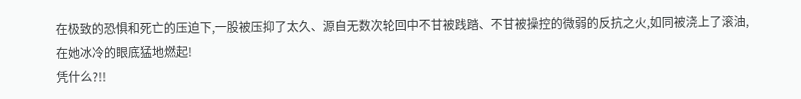在极致的恐惧和死亡的压迫下,一股被压抑了太久、源自无数次轮回中不甘被践踏、不甘被操控的微弱的反抗之火,如同被浇上了滚油,在她冰冷的眼底猛地燃起!
凭什么?!!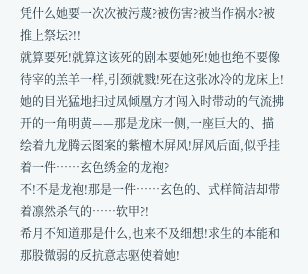凭什么她要一次次被污蔑?被伤害?被当作祸水?被推上祭坛?!!
就算要死!就算这该死的剧本要她死!她也绝不要像待宰的羔羊一样,引颈就戮!死在这张冰冷的龙床上!
她的目光猛地扫过凤倾凰方才闯入时带动的气流拂开的一角明黄——那是龙床一侧,一座巨大的、描绘着九龙腾云图案的紫檀木屏风!屏风后面,似乎挂着一件……玄色绣金的龙袍?
不!不是龙袍!那是一件……玄色的、式样简洁却带着凛然杀气的……软甲?!
希月不知道那是什么,也来不及细想!求生的本能和那股微弱的反抗意志驱使着她!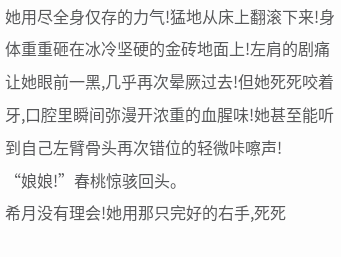她用尽全身仅存的力气!猛地从床上翻滚下来!身体重重砸在冰冷坚硬的金砖地面上!左肩的剧痛让她眼前一黑,几乎再次晕厥过去!但她死死咬着牙,口腔里瞬间弥漫开浓重的血腥味!她甚至能听到自己左臂骨头再次错位的轻微咔嚓声!
“娘娘!”春桃惊骇回头。
希月没有理会!她用那只完好的右手,死死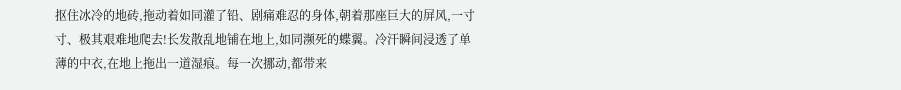抠住冰冷的地砖,拖动着如同灌了铅、剧痛难忍的身体,朝着那座巨大的屏风,一寸寸、极其艰难地爬去!长发散乱地铺在地上,如同濒死的蝶翼。冷汗瞬间浸透了单薄的中衣,在地上拖出一道湿痕。每一次挪动,都带来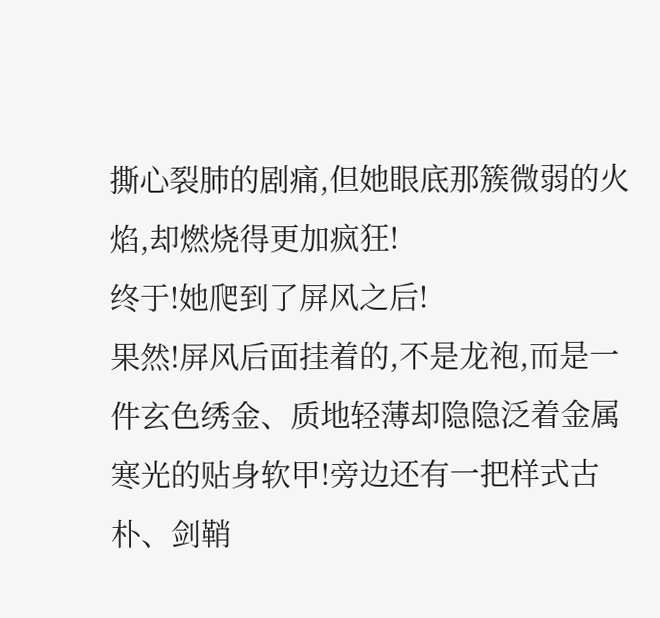撕心裂肺的剧痛,但她眼底那簇微弱的火焰,却燃烧得更加疯狂!
终于!她爬到了屏风之后!
果然!屏风后面挂着的,不是龙袍,而是一件玄色绣金、质地轻薄却隐隐泛着金属寒光的贴身软甲!旁边还有一把样式古朴、剑鞘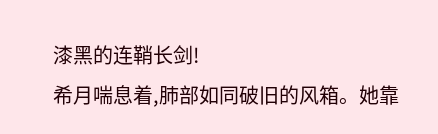漆黑的连鞘长剑!
希月喘息着,肺部如同破旧的风箱。她靠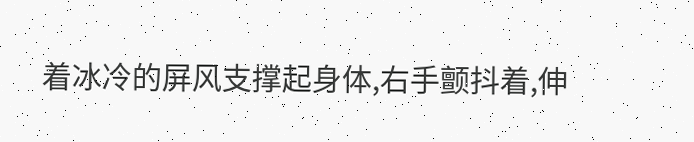着冰冷的屏风支撑起身体,右手颤抖着,伸